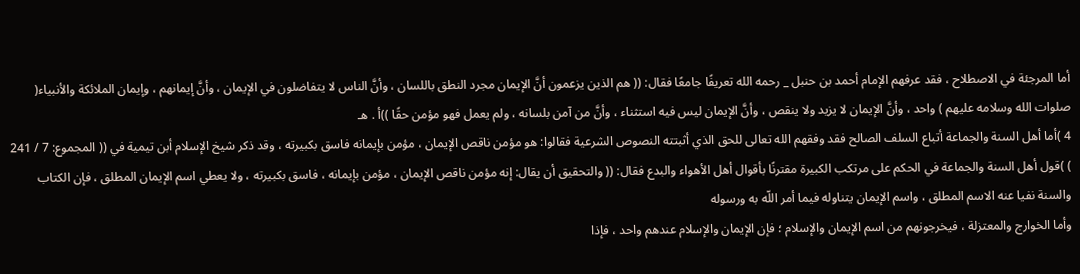أما المرجئة في الاصطلاح ، فقد عرفهم الإمام أحمد بن حنبل _ رحمه الله تعريفًا جامعًا فقال: (( هم الذين يزعمون أنَّ الإيمان مجرد النطق باللسان ، وأنَّ الناس لا يتفاضلون في الإيمان ، وأنَّ إيمانهم ، وإيمان الملائكة والأنبياء( صلوات الله وسلامه عليهم ) واحد ، وأنَّ الإيمان لا يزيد ولا ينقص ، وأنَّ الإيمان ليس فيه استثناء ، وأنَّ من آمن بلسانه ، ولم يعمل فهو مؤمن حقًا ))أ . هـ
4 )أما أهل السنة والجماعة أتباع السلف الصالح فقد وفقهم الله تعالى للحق الذي أثبتته النصوص الشرعية فقالوا: هو مؤمن ناقص الإيمان ، مؤمن بإيمانه فاسق بكبيرته ، وقد ذكر شيخ الإسلام أبن تيمية في (( المجموع: 7 / 241 ) )قول أهل السنة والجماعة في الحكم على مرتكب الكبيرة مقترنًا بأقوال أهل الأهواء والبدع فقال: (( والتحقيق أن يقال: إنه مؤمن ناقص الإيمان ، مؤمن بإيمانه ، فاسق بكبيرته ، ولا يعطي اسم الإيمان المطلق ، فإن الكتاب والسنة نفيا عنه الاسم المطلق ، واسم الإيمان يتناوله فيما أمر اللّه به ورسوله
وأما الخوارج والمعتزلة ، فيخرجونهم من اسم الإيمان والإسلام ؛ فإن الإيمان والإسلام عندهم واحد ، فإذا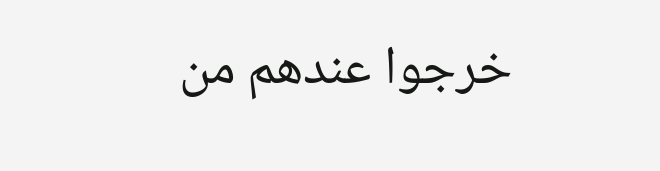خرجوا عندهم من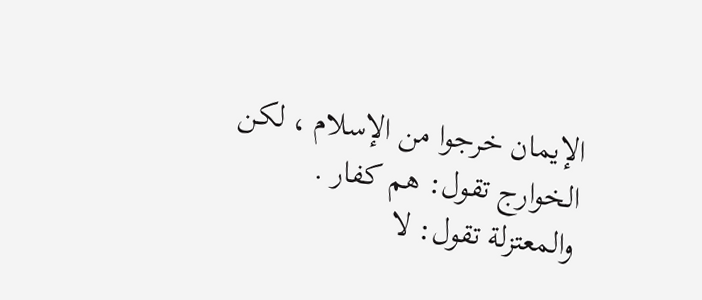الإيمان خرجوا من الإسلام ، لكن الخوارج تقول: هم كفار .
والمعتزلة تقول: لا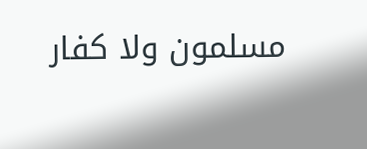مسلمون ولا كفار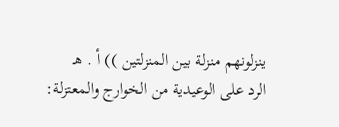ينزلونهم منزلة بين المنزلتين )) أ . هـ
الرد على الوعيدية من الخوارج والمعتزلة: